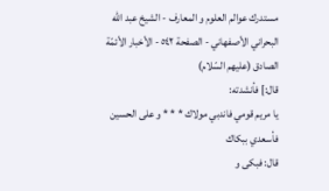مستدرك عوالم العلوم و المعارف - الشيخ عبد الله البحراني الأصفهاني - الصفحة ٥٤٢ - الأخبار الأئمّة الصادق (عليهم السّلام)
قال:] فأنشدته:
يا مريم قومي فاندبي مولاك * * * و على الحسين فأسعدي ببكاك
قال: فبكى و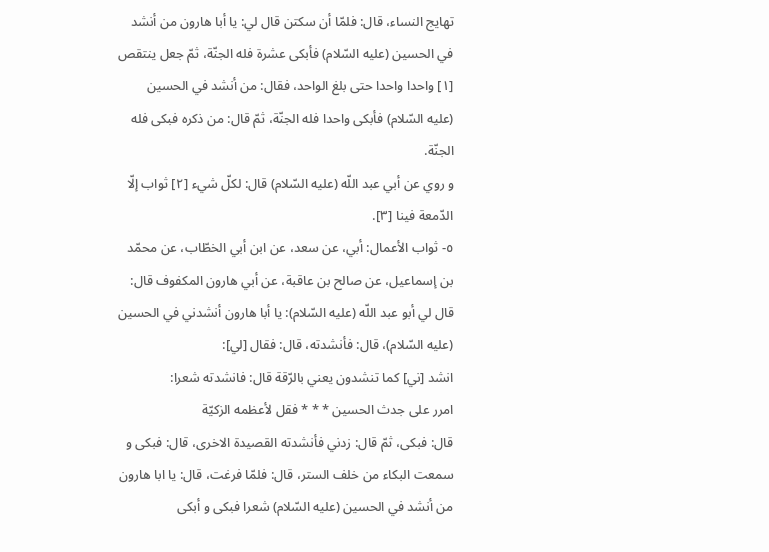تهايج النساء، قال: فلمّا أن سكتن قال لي: يا أبا هارون من أنشد في الحسين (عليه السّلام) فأبكى عشرة فله الجنّة، ثمّ جعل ينتقص [١] واحدا واحدا حتى بلغ الواحد، فقال: من أنشد في الحسين (عليه السّلام) فأبكى واحدا فله الجنّة، ثمّ قال: من ذكره فبكى فله الجنّة.
و روي عن أبي عبد اللّه (عليه السّلام) قال: لكلّ شيء [٢] ثواب إلّا الدّمعة فينا [٣].
٥- ثواب الأعمال: أبي، عن سعد، عن ابن أبي الخطّاب، عن محمّد بن إسماعيل، عن صالح بن عاقبة، عن أبي هارون المكفوف قال: قال لي أبو عبد اللّه (عليه السّلام): يا أبا هارون أنشدني في الحسين (عليه السّلام)، قال: فأنشدته، قال: فقال [لي]:
انشد [ني] كما تنشدون يعني بالرّقة قال: فانشدته شعرا:
امرر على جدث الحسين * * * فقل لأعظمه الزكيّة
قال: فبكى، ثمّ قال: زدني فأنشدته القصيدة الاخرى، قال: فبكى و سمعت البكاء من خلف الستر، قال: فلمّا فرغت، قال: يا ابا هارون من أنشد في الحسين (عليه السّلام) شعرا فبكى و أبكى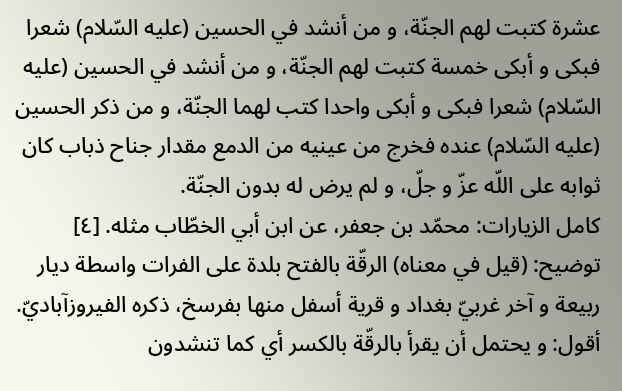عشرة كتبت لهم الجنّة، و من أنشد في الحسين (عليه السّلام) شعرا فبكى و أبكى خمسة كتبت لهم الجنّة، و من أنشد في الحسين (عليه السّلام) شعرا فبكى و أبكى واحدا كتب لهما الجنّة، و من ذكر الحسين (عليه السّلام) عنده فخرج من عينيه من الدمع مقدار جناح ذباب كان ثوابه على اللّه عزّ و جلّ، و لم يرض له بدون الجنّة.
كامل الزيارات: محمّد بن جعفر، عن ابن أبي الخطّاب مثله. [٤]
توضيح: (قيل في معناه) الرقّة بالفتح بلدة على الفرات واسطة ديار ربيعة و آخر غربيّ بغداد و قرية أسفل منها بفرسخ، ذكره الفيروزآباديّ.
أقول: و يحتمل أن يقرأ بالرقّة بالكسر أي كما تنشدون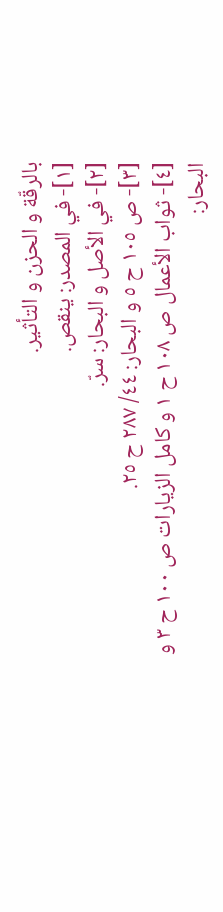بالرقّة و الحزن و التأثير.
[١]- في المصدر: ينقص.
[٢]- في الأصل و البحار: سرّ.
[٣]- ص ١٠٥ ح ٥ و البحار: ٤٤/ ٢٨٧ ح ٢٥.
[٤]- ثواب الأعمال ص ١٠٨ ح ١ و كامل الزيارات ص ١٠٠ ح ٣ و البحار: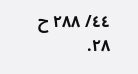٤٤/ ٢٨٨ ح ٢٨.